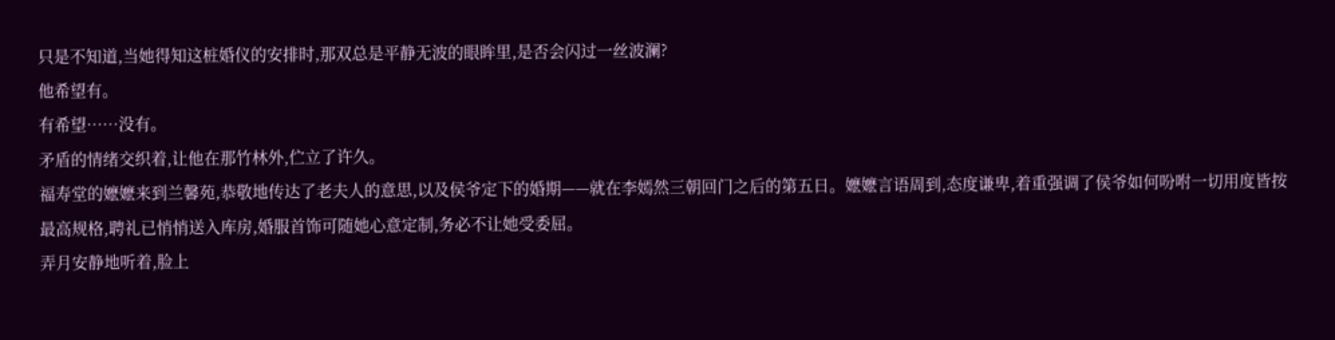只是不知道,当她得知这桩婚仪的安排时,那双总是平静无波的眼眸里,是否会闪过一丝波澜?
他希望有。
有希望……没有。
矛盾的情绪交织着,让他在那竹林外,伫立了许久。
福寿堂的嬷嬷来到兰馨苑,恭敬地传达了老夫人的意思,以及侯爷定下的婚期——就在李嫣然三朝回门之后的第五日。嬷嬷言语周到,态度谦卑,着重强调了侯爷如何吩咐一切用度皆按最高规格,聘礼已悄悄送入库房,婚服首饰可随她心意定制,务必不让她受委屈。
弄月安静地听着,脸上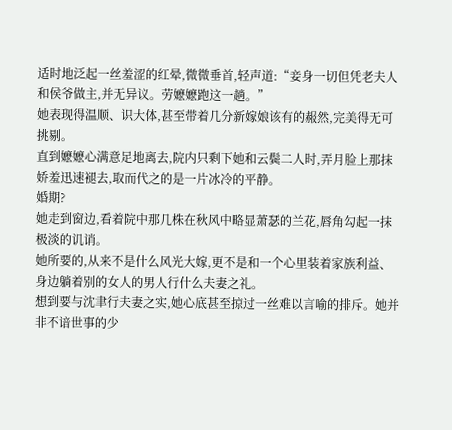适时地泛起一丝羞涩的红晕,微微垂首,轻声道:“妾身一切但凭老夫人和侯爷做主,并无异议。劳嬷嬷跑这一趟。”
她表现得温顺、识大体,甚至带着几分新嫁娘该有的赧然,完美得无可挑剔。
直到嬷嬷心满意足地离去,院内只剩下她和云鬓二人时,弄月脸上那抹娇羞迅速褪去,取而代之的是一片冰冷的平静。
婚期?
她走到窗边,看着院中那几株在秋风中略显萧瑟的兰花,唇角勾起一抹极淡的讥诮。
她所要的,从来不是什么风光大嫁,更不是和一个心里装着家族利益、身边躺着别的女人的男人行什么夫妻之礼。
想到要与沈聿行夫妻之实,她心底甚至掠过一丝难以言喻的排斥。她并非不谙世事的少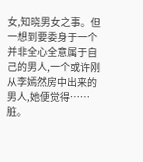女,知晓男女之事。但一想到要委身于一个并非全心全意属于自己的男人,一个或许刚从李嫣然房中出来的男人,她便觉得……脏。